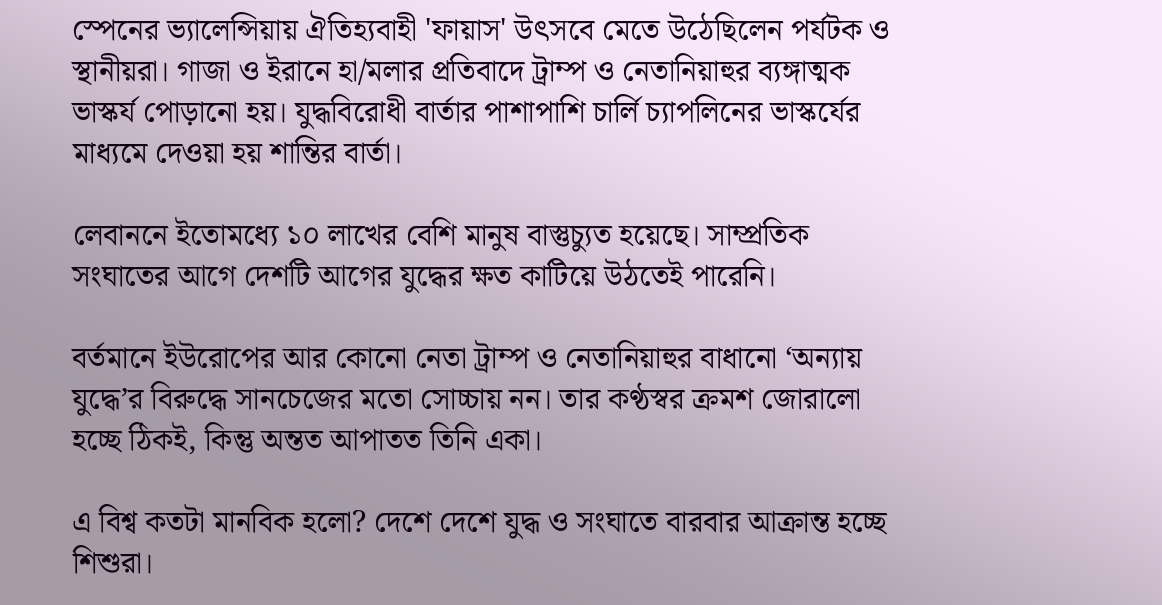স্পেনের ভ্যালেন্সিয়ায় ঐতিহ্যবাহী 'ফায়াস' উৎসবে মেতে উঠেছিলেন পর্যটক ও স্থানীয়রা। গাজা ও ইরানে হা/মলার প্রতিবাদে ট্রাম্প ও নেতানিয়াহুর ব্যঙ্গাত্মক ভাস্কর্য পোড়ানো হয়। যুদ্ধবিরোধী বার্তার পাশাপাশি চার্লি চ্যাপলিনের ভাস্কর্যের মাধ্যমে দেওয়া হয় শান্তির বার্তা।

লেবাননে ইতোমধ্যে ১০ লাখের বেশি মানুষ বাস্তুচ্যুত হয়েছে। সাম্প্রতিক সংঘাতের আগে দেশটি আগের যুদ্ধের ক্ষত কাটিয়ে উঠতেই পারেনি।

বর্তমানে ইউরোপের আর কোনো নেতা ট্রাম্প ও নেতানিয়াহুর বাধানো ‘অন্যায় যুদ্ধে’র বিরুদ্ধে সানচেজের মতো সোচ্চায় নন। তার কণ্ঠস্বর ক্রমশ জোরালো হচ্ছে ঠিকই, কিন্তু অন্তত আপাতত তিনি একা।

এ বিশ্ব কতটা মানবিক হলো? দেশে দেশে যুদ্ধ ও সংঘাতে বারবার আক্রান্ত হচ্ছে শিশুরা।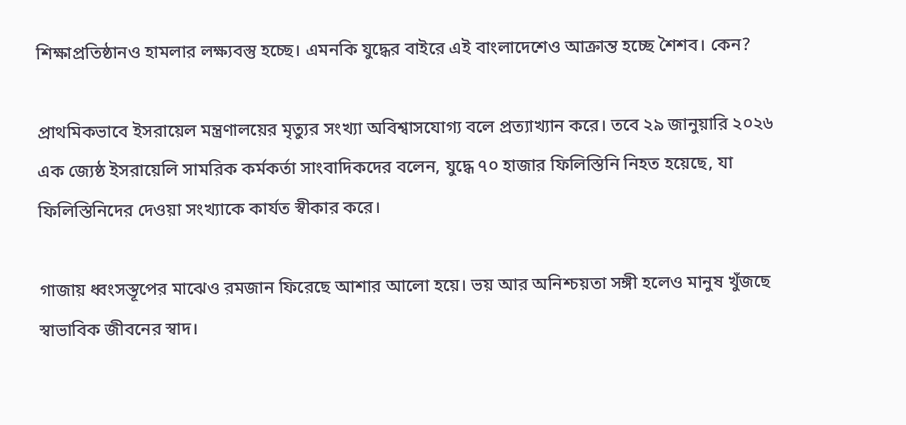শিক্ষাপ্রতিষ্ঠানও হামলার লক্ষ্যবস্তু হচ্ছে। এমনকি যুদ্ধের বাইরে এই বাংলাদেশেও আক্রান্ত হচ্ছে শৈশব। কেন?

প্রাথমিকভাবে ইসরায়েল মন্ত্রণালয়ের মৃত্যুর সংখ্যা অবিশ্বাসযোগ্য বলে প্রত্যাখ্যান করে। তবে ২৯ জানুয়ারি ২০২৬ এক জ্যেষ্ঠ ইসরায়েলি সামরিক কর্মকর্তা সাংবাদিকদের বলেন, যুদ্ধে ৭০ হাজার ফিলিস্তিনি নিহত হয়েছে, যা ফিলিস্তিনিদের দেওয়া সংখ্যাকে কার্যত স্বীকার করে।

গাজায় ধ্বংসস্তূপের মাঝেও রমজান ফিরেছে আশার আলো হয়ে। ভয় আর অনিশ্চয়তা সঙ্গী হলেও মানুষ খুঁজছে স্বাভাবিক জীবনের স্বাদ।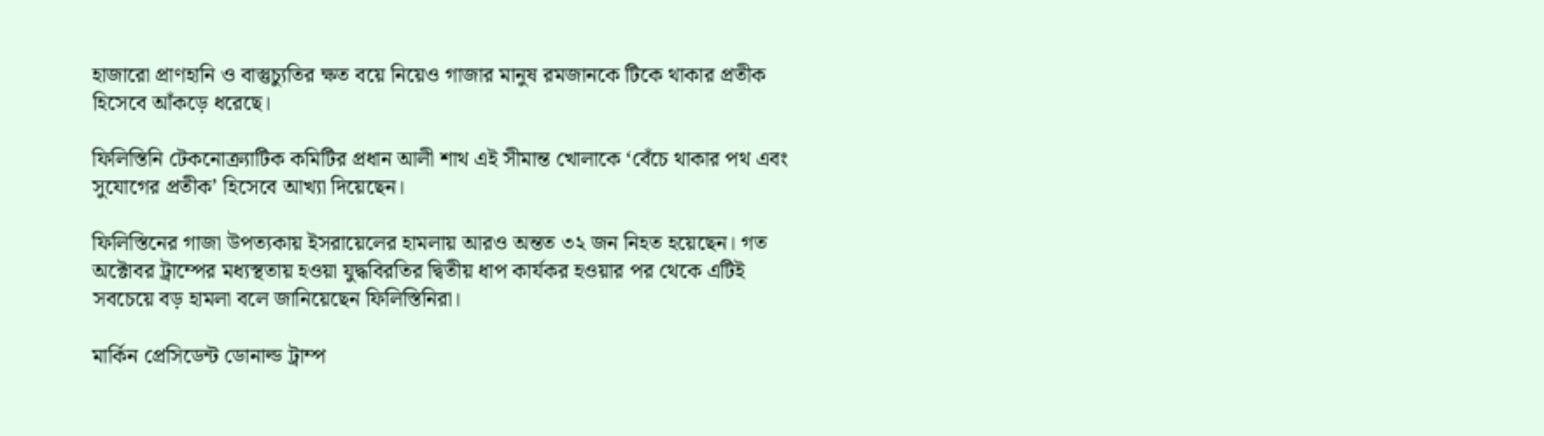হাজারো প্রাণহানি ও বাস্তুচ্যুতির ক্ষত বয়ে নিয়েও গাজার মানুষ রমজানকে টিকে থাকার প্রতীক হিসেবে আঁকড়ে ধরেছে।

ফিলিস্তিনি টেকনোক্র্যাটিক কমিটির প্রধান আলী শাথ এই সীমান্ত খোলাকে ‘বেঁচে থাকার পথ এবং সুযোগের প্রতীক’ হিসেবে আখ্যা দিয়েছেন।

ফিলিস্তিনের গাজা উপত্যকায় ইসরায়েলের হামলায় আরও অন্তত ৩২ জন নিহত হয়েছেন। গত অক্টোবর ট্রাম্পের মধ্যস্থতায় হওয়া যুদ্ধবিরতির দ্বিতীয় ধাপ কার্যকর হওয়ার পর থেকে এটিই সবচেয়ে বড় হামলা বলে জানিয়েছেন ফিলিস্তিনিরা।

মার্কিন প্রেসিডেন্ট ডোনাল্ড ট্রাম্প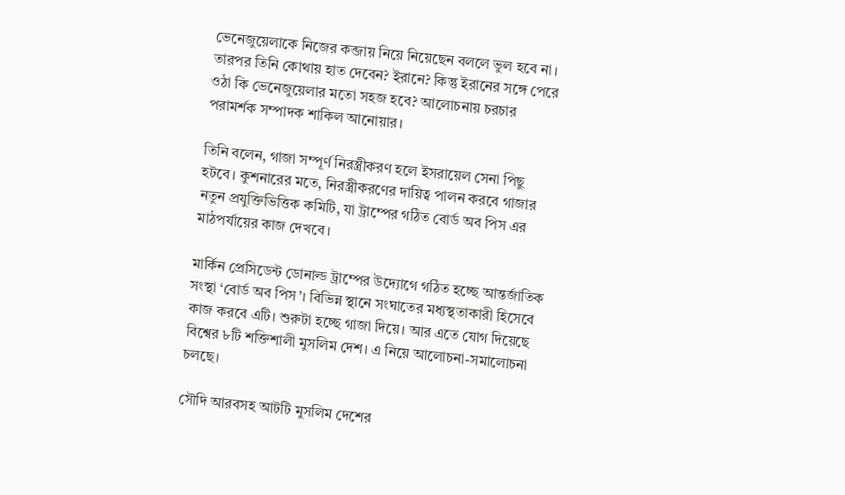ভেনেজুয়েলাকে নিজের কব্জায় নিয়ে নিয়েছেন বললে ভুল হবে না। তারপর তিনি কোথায় হাত দেবেন? ইরানে? কিন্তু ইরানের সঙ্গে পেরে ওঠা কি ভেনেজুয়েলার মতো সহজ হবে? আলোচনায় চরচার পরামর্শক সম্পাদক শাকিল আনোয়ার।

তিনি বলেন, গাজা সম্পূর্ণ নিরস্ত্রীকরণ হলে ইসরায়েল সেনা পিছু হটবে। কুশনারের মতে, নিরস্ত্রীকরণের দায়িত্ব পালন করবে গাজার নতুন প্রযুক্তিভিত্তিক কমিটি, যা ট্রাম্পের গঠিত বোর্ড অব পিস এর মাঠপর্যায়ের কাজ দেখবে।

মার্কিন প্রেসিডেন্ট ডোনাল্ড ট্রাম্পের উদ্যোগে গঠিত হচ্ছে আন্তর্জাতিক সংস্থা ‘বোর্ড অব পিস’। বিভিন্ন স্থানে সংঘাতের মধ্যস্থতাকারী হিসেবে কাজ করবে এটি। শুরুটা হচ্ছে গাজা দিয়ে। আর এতে যোগ দিয়েছে বিশ্বের ৮টি শক্তিশালী মুসলিম দেশ। এ নিয়ে আলোচনা-সমালোচনা চলছে।

সৌদি আরবসহ আটটি মুসলিম দেশের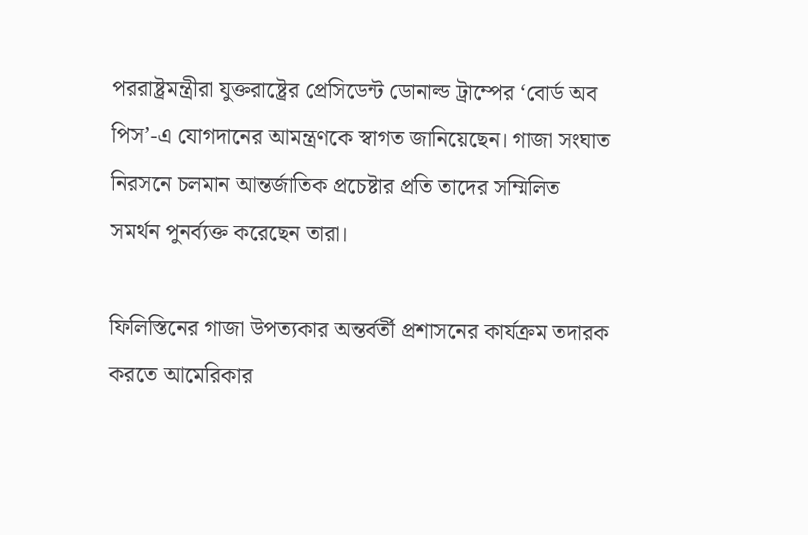পররাষ্ট্রমন্ত্রীরা যুক্তরাষ্ট্রের প্রেসিডেন্ট ডোনাল্ড ট্রাম্পের ‘বোর্ড অব পিস’-এ যোগদানের আমন্ত্রণকে স্বাগত জানিয়েছেন। গাজা সংঘাত নিরসনে চলমান আন্তর্জাতিক প্রচেষ্টার প্রতি তাদের সম্মিলিত সমর্থন পুনর্ব্যক্ত করেছেন তারা।

ফিলিস্তিনের গাজা উপত্যকার অন্তর্বর্তী প্রশাসনের কার্যক্রম তদারক করতে আমেরিকার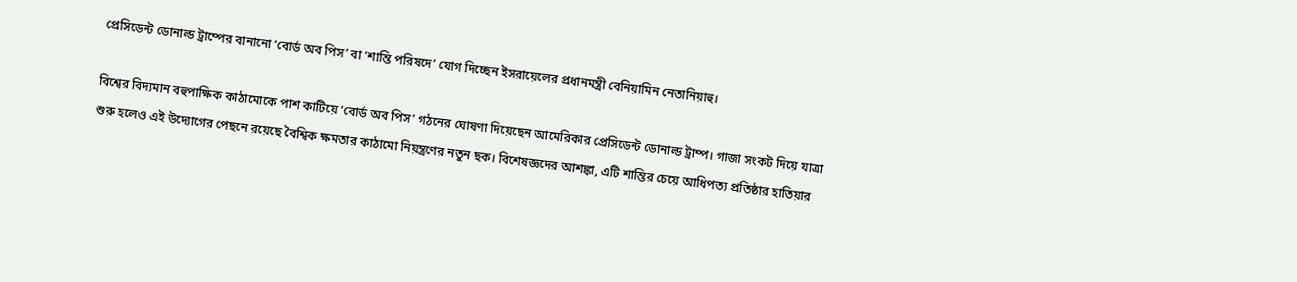প্রেসিডেন্ট ডোনাল্ড ট্রাম্পের বানানো ‘বোর্ড অব পিস’ বা ‘শান্তি পরিষদে’ যোগ দিচ্ছেন ইসরায়েলের প্রধানমন্ত্রী বেনিয়ামিন নেতানিয়াহু।

বিশ্বের বিদ্যমান বহুপাক্ষিক কাঠামোকে পাশ কাটিয়ে ‘বোর্ড অব পিস’ গঠনের ঘোষণা দিয়েছেন আমেরিকার প্রেসিডেন্ট ডোনাল্ড ট্রাম্প। গাজা সংকট দিয়ে যাত্রা শুরু হলেও এই উদ্যোগের পেছনে রয়েছে বৈশ্বিক ক্ষমতার কাঠামো নিয়ন্ত্রণের নতুন ছক। বিশেষজ্ঞদের আশঙ্কা, এটি শান্তির চেয়ে আধিপত্য প্রতিষ্ঠার হাতিয়ার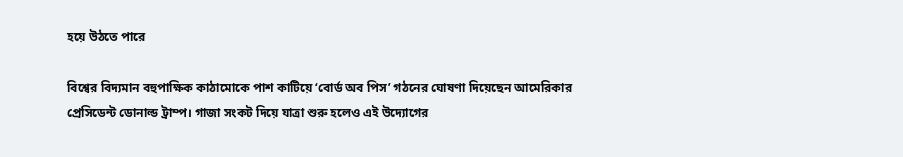হয়ে উঠতে পারে

বিশ্বের বিদ্যমান বহুপাক্ষিক কাঠামোকে পাশ কাটিয়ে ‘বোর্ড অব পিস’ গঠনের ঘোষণা দিয়েছেন আমেরিকার প্রেসিডেন্ট ডোনাল্ড ট্রাম্প। গাজা সংকট দিয়ে যাত্রা শুরু হলেও এই উদ্যোগের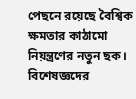পেছনে রয়েছে বৈশ্বিক ক্ষমতার কাঠামো নিয়ন্ত্রণের নতুন ছক। বিশেষজ্ঞদের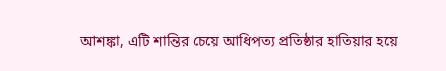আশঙ্কা, এটি শান্তির চেয়ে আধিপত্য প্রতিষ্ঠার হাতিয়ার হয়ে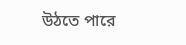উঠতে পারে